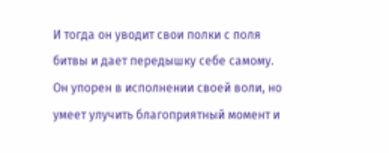И тогда он уводит свои полки с поля битвы и дает передышку себе самому. Он упорен в исполнении своей воли, но умеет улучить благоприятный момент и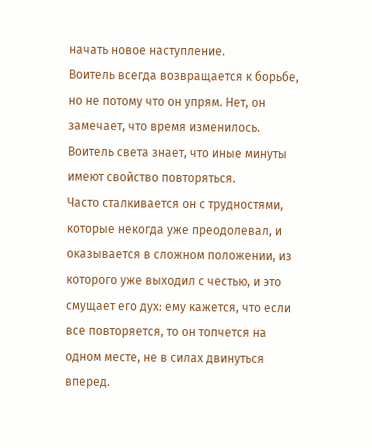начать новое наступление.
Воитель всегда возвращается к борьбе, но не потому что он упрям. Нет, он замечает, что время изменилось.
Воитель света знает, что иные минуты имеют свойство повторяться.
Часто сталкивается он с трудностями, которые некогда уже преодолевал, и оказывается в сложном положении, из которого уже выходил с честью, и это смущает его дух: ему кажется, что если все повторяется, то он топчется на одном месте, не в силах двинуться вперед.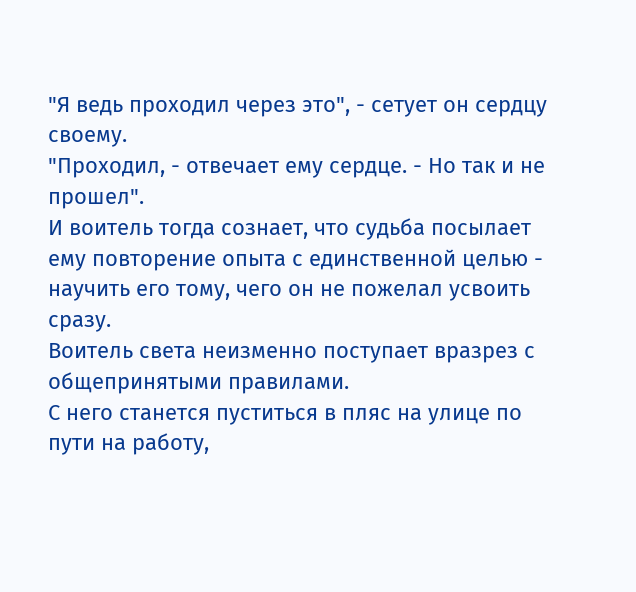"Я ведь проходил через это", - сетует он сердцу своему.
"Проходил, - отвечает ему сердце. - Но так и не прошел".
И воитель тогда сознает, что судьба посылает ему повторение опыта с единственной целью - научить его тому, чего он не пожелал усвоить сразу.
Воитель света неизменно поступает вразрез с общепринятыми правилами.
С него станется пуститься в пляс на улице по пути на работу,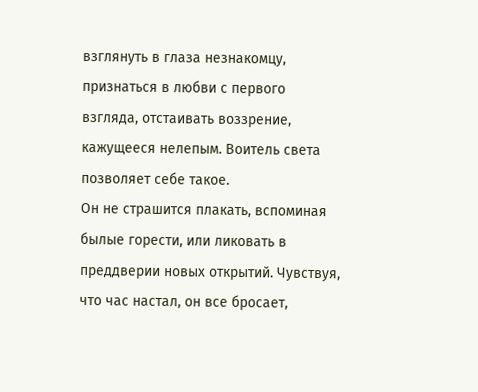взглянуть в глаза незнакомцу, признаться в любви с первого взгляда, отстаивать воззрение, кажущееся нелепым. Воитель света позволяет себе такое.
Он не страшится плакать, вспоминая былые горести, или ликовать в преддверии новых открытий. Чувствуя, что час настал, он все бросает,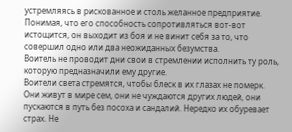устремляясь в рискованное и столь желанное предприятие. Понимая, что его способность сопротивляться вот-вот истощится, он выходит из боя и не винит себя за то, что совершил одно или два неожиданных безумства.
Воитель не проводит дни свои в стремлении исполнить ту роль, которую предназначили ему другие.
Воители света стремятся, чтобы блеск в их глазах не померк.
Они живут в мире сем, они не чуждаются других людей, они пускаются в путь без посоха и сандалий. Нередко их обуревает страх. Не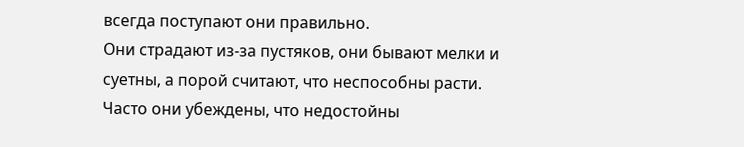всегда поступают они правильно.
Они страдают из-за пустяков, они бывают мелки и суетны, а порой считают, что неспособны расти. Часто они убеждены, что недостойны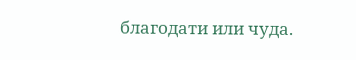благодати или чуда.